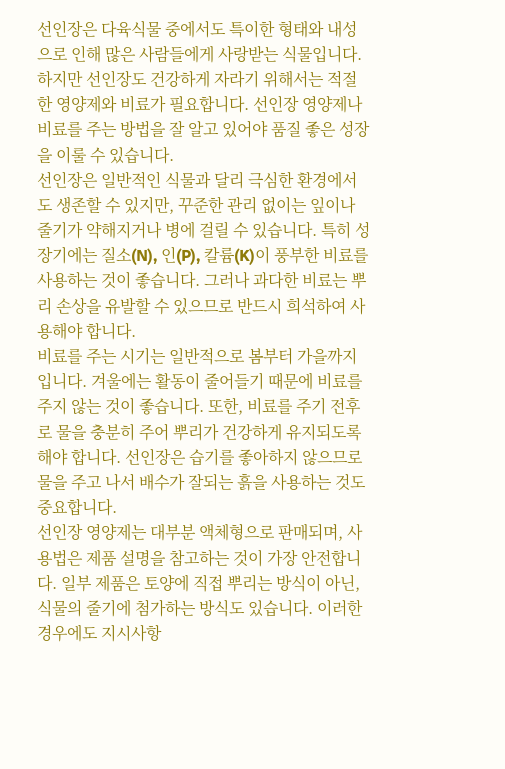선인장은 다육식물 중에서도 특이한 형태와 내성으로 인해 많은 사람들에게 사랑받는 식물입니다. 하지만 선인장도 건강하게 자라기 위해서는 적절한 영양제와 비료가 필요합니다. 선인장 영양제나 비료를 주는 방법을 잘 알고 있어야 품질 좋은 성장을 이룰 수 있습니다.
선인장은 일반적인 식물과 달리 극심한 환경에서도 생존할 수 있지만, 꾸준한 관리 없이는 잎이나 줄기가 약해지거나 병에 걸릴 수 있습니다. 특히 성장기에는 질소(N), 인(P), 칼륨(K)이 풍부한 비료를 사용하는 것이 좋습니다. 그러나 과다한 비료는 뿌리 손상을 유발할 수 있으므로 반드시 희석하여 사용해야 합니다.
비료를 주는 시기는 일반적으로 봄부터 가을까지입니다. 겨울에는 활동이 줄어들기 때문에 비료를 주지 않는 것이 좋습니다. 또한, 비료를 주기 전후로 물을 충분히 주어 뿌리가 건강하게 유지되도록 해야 합니다. 선인장은 습기를 좋아하지 않으므로 물을 주고 나서 배수가 잘되는 흙을 사용하는 것도 중요합니다.
선인장 영양제는 대부분 액체형으로 판매되며, 사용법은 제품 설명을 참고하는 것이 가장 안전합니다. 일부 제품은 토양에 직접 뿌리는 방식이 아닌, 식물의 줄기에 첨가하는 방식도 있습니다. 이러한 경우에도 지시사항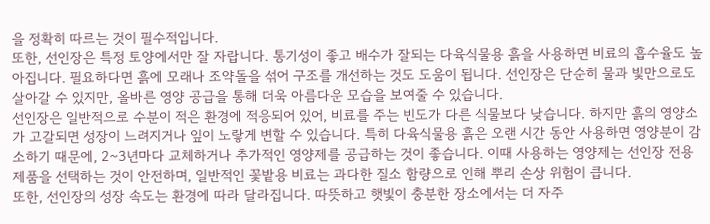을 정확히 따르는 것이 필수적입니다.
또한, 선인장은 특정 토양에서만 잘 자랍니다. 통기성이 좋고 배수가 잘되는 다육식물용 흙을 사용하면 비료의 흡수율도 높아집니다. 필요하다면 흙에 모래나 조약돌을 섞어 구조를 개선하는 것도 도움이 됩니다. 선인장은 단순히 물과 빛만으로도 살아갈 수 있지만, 올바른 영양 공급을 통해 더욱 아름다운 모습을 보여줄 수 있습니다.
선인장은 일반적으로 수분이 적은 환경에 적응되어 있어, 비료를 주는 빈도가 다른 식물보다 낮습니다. 하지만 흙의 영양소가 고갈되면 성장이 느려지거나 잎이 노랗게 변할 수 있습니다. 특히 다육식물용 흙은 오랜 시간 동안 사용하면 영양분이 감소하기 때문에, 2~3년마다 교체하거나 추가적인 영양제를 공급하는 것이 좋습니다. 이때 사용하는 영양제는 선인장 전용 제품을 선택하는 것이 안전하며, 일반적인 꽃밭용 비료는 과다한 질소 함량으로 인해 뿌리 손상 위험이 큽니다.
또한, 선인장의 성장 속도는 환경에 따라 달라집니다. 따뜻하고 햇빛이 충분한 장소에서는 더 자주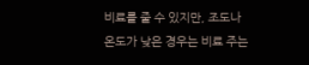비료를 줄 수 있지만, 조도나 온도가 낮은 경우는 비료 주는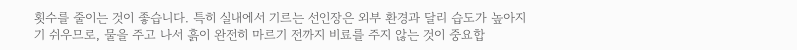횟수를 줄이는 것이 좋습니다. 특히 실내에서 기르는 선인장은 외부 환경과 달리 습도가 높아지기 쉬우므로, 물을 주고 나서 흙이 완전히 마르기 전까지 비료를 주지 않는 것이 중요합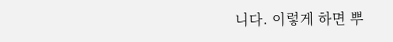니다. 이렇게 하면 뿌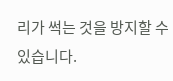리가 썩는 것을 방지할 수 있습니다.